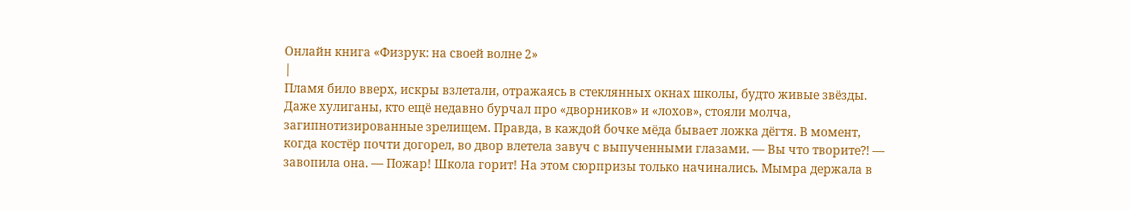Онлайн книга «Физрук: на своей волне 2»
|
Пламя било вверх, искры взлетали, отражаясь в стеклянных окнах школы, будто живые звёзды. Даже хулиганы, кто ещё недавно бурчал про «дворников» и «лохов», стояли молча, загипнотизированные зрелищем. Правда, в каждой бочке мёда бывает ложка дёгтя. В момент, когда костёр почти догорел, во двор влетела завуч с выпученными глазами. — Вы что творите⁈ — завопила она. — Пожар! Школа горит! На этом сюрпризы только начинались. Мымра держала в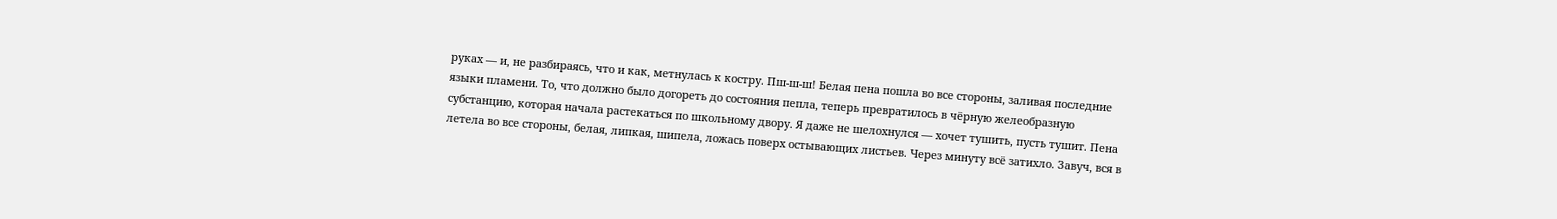руках — и, не разбираясь, что и как, метнулась к костру. Пш-ш-ш! Белая пена пошла во все стороны, заливая последние языки пламени. То, что должно было догореть до состояния пепла, теперь превратилось в чёрную желеобразную субстанцию, которая начала растекаться по школьному двору. Я даже не шелохнулся — хочет тушить, пусть тушит. Пена летела во все стороны, белая, липкая, шипела, ложась поверх остывающих листьев. Через минуту всё затихло. Завуч, вся в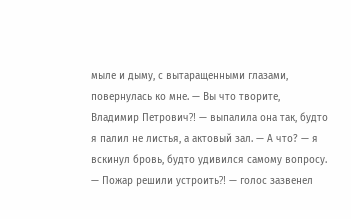мыле и дыму, с вытаращенными глазами, повернулась ко мне. — Вы что творите, Владимир Петрович⁈ — выпалила она так, будто я палил не листья, а актовый зал. — А что? — я вскинул бровь, будто удивился самому вопросу. — Пожар решили устроить⁈ — голос зазвенел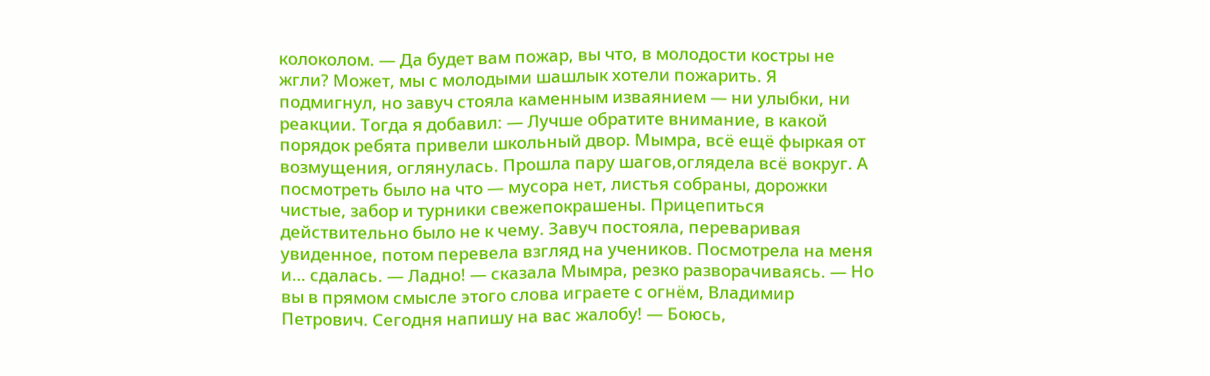колоколом. — Да будет вам пожар, вы что, в молодости костры не жгли? Может, мы с молодыми шашлык хотели пожарить. Я подмигнул, но завуч стояла каменным изваянием — ни улыбки, ни реакции. Тогда я добавил: — Лучше обратите внимание, в какой порядок ребята привели школьный двор. Мымра, всё ещё фыркая от возмущения, оглянулась. Прошла пару шагов,оглядела всё вокруг. А посмотреть было на что — мусора нет, листья собраны, дорожки чистые, забор и турники свежепокрашены. Прицепиться действительно было не к чему. Завуч постояла, переваривая увиденное, потом перевела взгляд на учеников. Посмотрела на меня и… сдалась. — Ладно! — сказала Мымра, резко разворачиваясь. — Но вы в прямом смысле этого слова играете с огнём, Владимир Петрович. Сегодня напишу на вас жалобу! — Боюсь,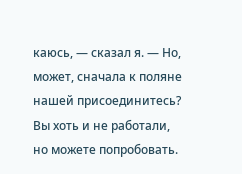каюсь, — сказал я. — Но, может, сначала к поляне нашей присоединитесь? Вы хоть и не работали, но можете попробовать.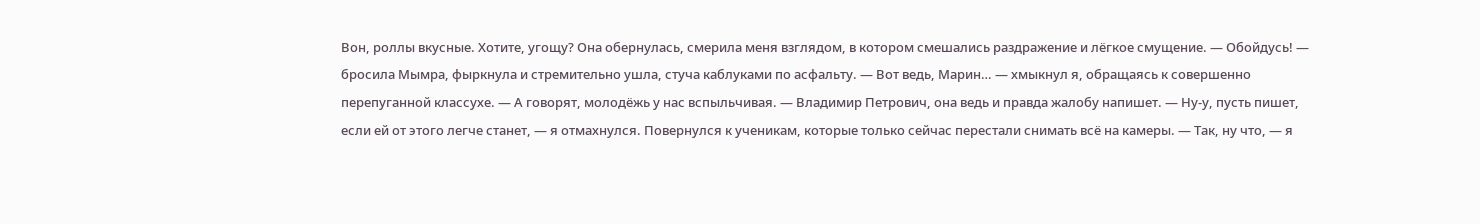Вон, роллы вкусные. Хотите, угощу? Она обернулась, смерила меня взглядом, в котором смешались раздражение и лёгкое смущение. — Обойдусь! — бросила Мымра, фыркнула и стремительно ушла, стуча каблуками по асфальту. — Вот ведь, Марин… — хмыкнул я, обращаясь к совершенно перепуганной классухе. — А говорят, молодёжь у нас вспыльчивая. — Владимир Петрович, она ведь и правда жалобу напишет. — Ну-у, пусть пишет, если ей от этого легче станет, — я отмахнулся. Повернулся к ученикам, которые только сейчас перестали снимать всё на камеры. — Так, ну что, — я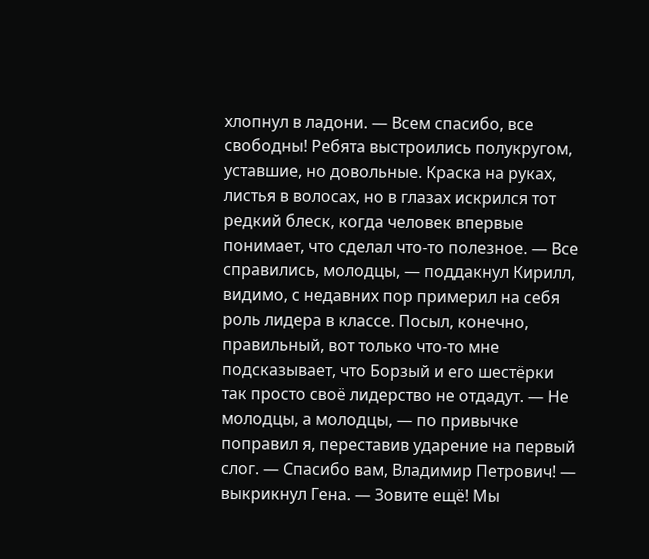хлопнул в ладони. — Всем спасибо, все свободны! Ребята выстроились полукругом, уставшие, но довольные. Краска на руках, листья в волосах, но в глазах искрился тот редкий блеск, когда человек впервые понимает, что сделал что-то полезное. — Все справились, молодцы, — поддакнул Кирилл, видимо, с недавних пор примерил на себя роль лидера в классе. Посыл, конечно, правильный, вот только что-то мне подсказывает, что Борзый и его шестёрки так просто своё лидерство не отдадут. — Не молодцы, а молодцы, — по привычке поправил я, переставив ударение на первый слог. — Спасибо вам, Владимир Петрович! — выкрикнул Гена. — Зовите ещё! Мы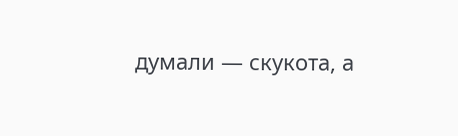думали — скукота, а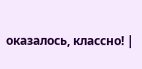оказалось, классно! |